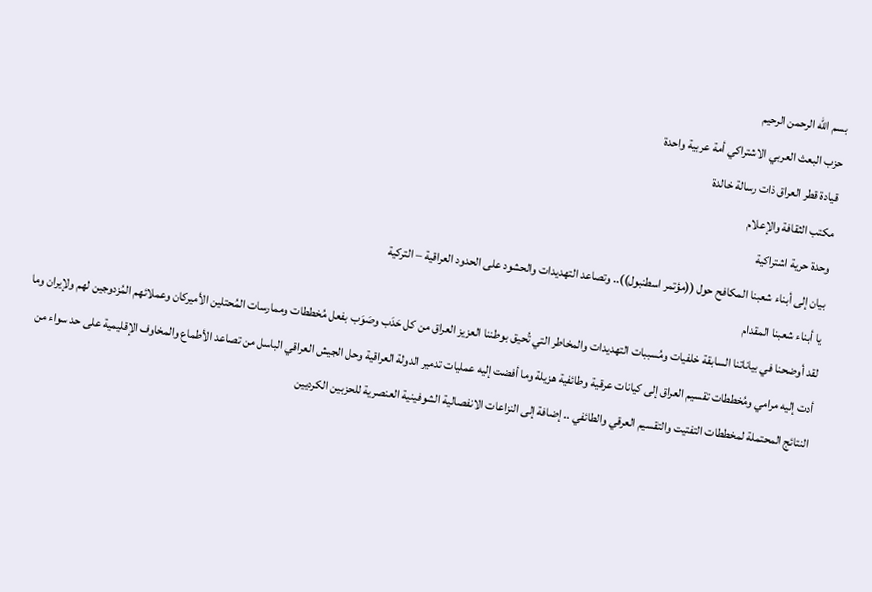بسم الله الرحمن الرحيم
حزب البعث العربي الاشتراكي أمة عربية واحدة
قيادة قطر العراق ذات رسالة خالدة
مكتب الثقافة والإعلام
وحدة حرية اشتراكية
بيان إلى أبناء شعبنا المكافح حول ((مؤتمر اسطنبول)).. وتصاعد التهديدات والحشود على الحدود العراقية – التركية
يا أبناء شعبنا المقدام
لقد أوضحنا في بياناتنا السابقة خلفيات ومُسببات التهديدات والمخاطر التي تُحيق بوطننا العزيز العراق من كل حَدَب وصَوَب بفعل مُخططات وممارسات المُحتلين الأميركان وعملائهم المُزدوجين لهم ولإيران وما أدت إليه مرامي ومُخططات تقسيم العراق إلى كيانات عرقية وطائفية هزيلة وما أفضت إليه عمليات تدمير الدولة العراقية وحل الجيش العراقي الباسل من تصاعد الأطماع والمخاوف الإقليمية على حد سواء من النتائج المحتملة لمخططات التفتيت والتقسيم العرقي والطائفي .. إضافة إلى النزاعات الانفصالية الشوفينية العنصرية للحزبين الكرديين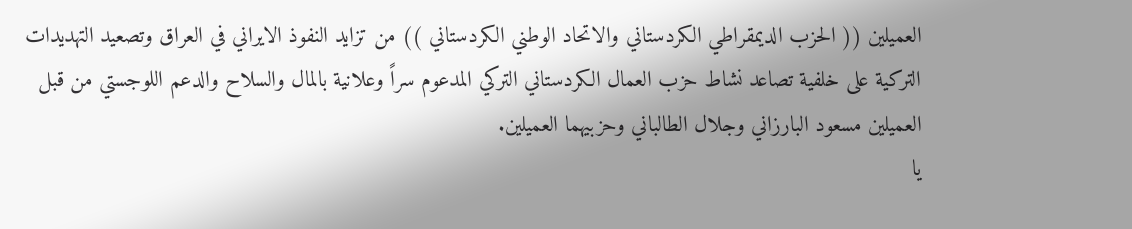العميلين (( الحزب الديمقراطي الكردستاني والاتحاد الوطني الكردستاني )) من تزايد النفوذ الايراني في العراق وتصعيد التهديدات التركية على خلفية تصاعد نشاط حزب العمال الكردستاني التركي المدعوم سراً وعلانية بالمال والسلاح والدعم اللوجستي من قبل العميلين مسعود البارزاني وجلال الطالباني وحزبيهما العميلين.
يا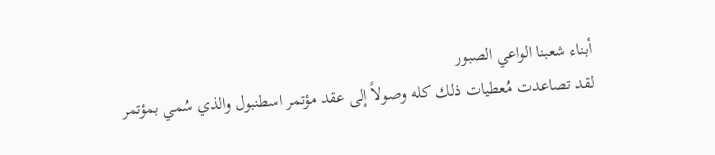أبناء شعبنا الواعي الصبور
لقد تصاعدت مُعطيات ذلك كله وصولاً إلى عقد مؤتمر اسطنبول والذي سُمي بمؤتمر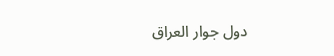دول جوار العراق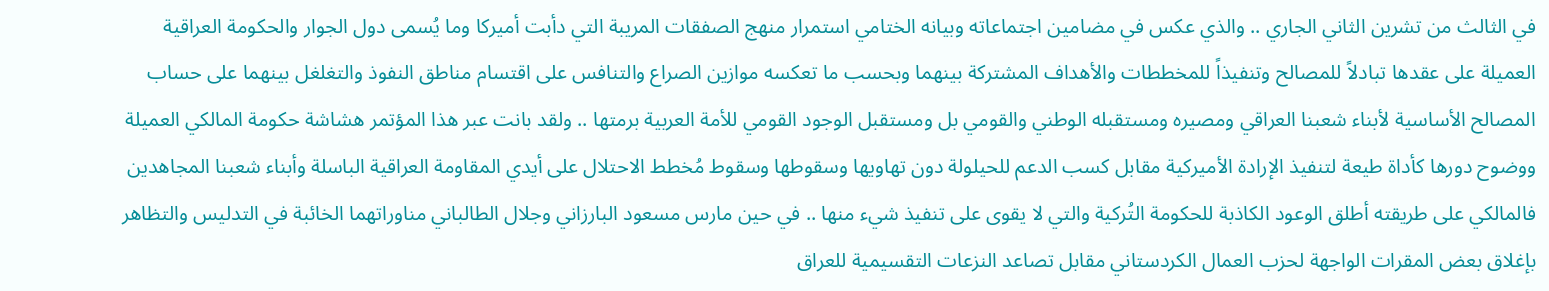في الثالث من تشرين الثاني الجاري .. والذي عكس في مضامين اجتماعاته وبيانه الختامي استمرار منهج الصفقات المريبة التي دأبت أميركا وما يُسمى دول الجوار والحكومة العراقية العميلة على عقدها تبادلاً للمصالح وتنفيذاً للمخططات والأهداف المشتركة بينهما وبحسب ما تعكسه موازين الصراع والتنافس على اقتسام مناطق النفوذ والتغلغل بينهما على حساب المصالح الأساسية لأبناء شعبنا العراقي ومصيره ومستقبله الوطني والقومي بل ومستقبل الوجود القومي للأمة العربية برمتها .. ولقد بانت عبر هذا المؤتمر هشاشة حكومة المالكي العميلة ووضوح دورها كأداة طيعة لتنفيذ الإرادة الأميركية مقابل كسب الدعم للحيلولة دون تهاويها وسقوطها وسقوط مُخطط الاحتلال على أيدي المقاومة العراقية الباسلة وأبناء شعبنا المجاهدين فالمالكي على طريقته أطلق الوعود الكاذبة للحكومة التُركية والتي لا يقوى على تنفيذ شيء منها .. في حين مارس مسعود البارزاني وجلال الطالباني مناوراتهما الخائبة في التدليس والتظاهر بإغلاق بعض المقرات الواجهة لحزب العمال الكردستاني مقابل تصاعد النزعات التقسيمية للعراق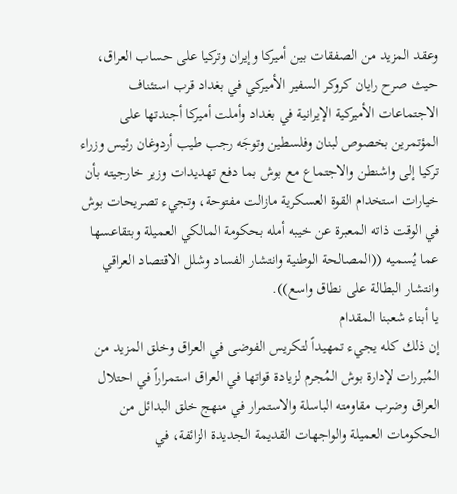وعقد المزيد من الصفقات بين أميركا وإيران وتركيا على حساب العراق، حيث صرح رايان كروكر السفير الأميركي في بغداد قرب استئناف الاجتماعات الأميركية الإيرانية في بغداد وأملت أميركا أجندتها على المؤتمرين بخصوص لبنان وفلسطين وتوجَه رجب طيب أردوغان رئيس وزراء تركيا إلى واشنطن والاجتماع مع بوش بما دفع تهديدات وزير خارجيته بأن خيارات استخدام القوة العسكرية مازالت مفتوحة، وتجيء تصريحات بوش في الوقت ذاته المعبرة عن خيبه أمله بحكومة المالكي العميلة وبتقاعسها عما يُسميه ((المصالحة الوطنية وانتشار الفساد وشلل الاقتصاد العراقي وانتشار البطالة على نطاق واسع)).
يا أبناء شعبنا المقدام
إن ذلك كله يجيء تمهيداً لتكريس الفوضى في العراق وخلق المزيد من المُبررات لإدارة بوش المُجرم لزيادة قواتها في العراق استمراراً في احتلال العراق وضرب مقاومته الباسلة والاستمرار في منهج خلق البدائل من الحكومات العميلة والواجهات القديمة الجديدة الزائفة، في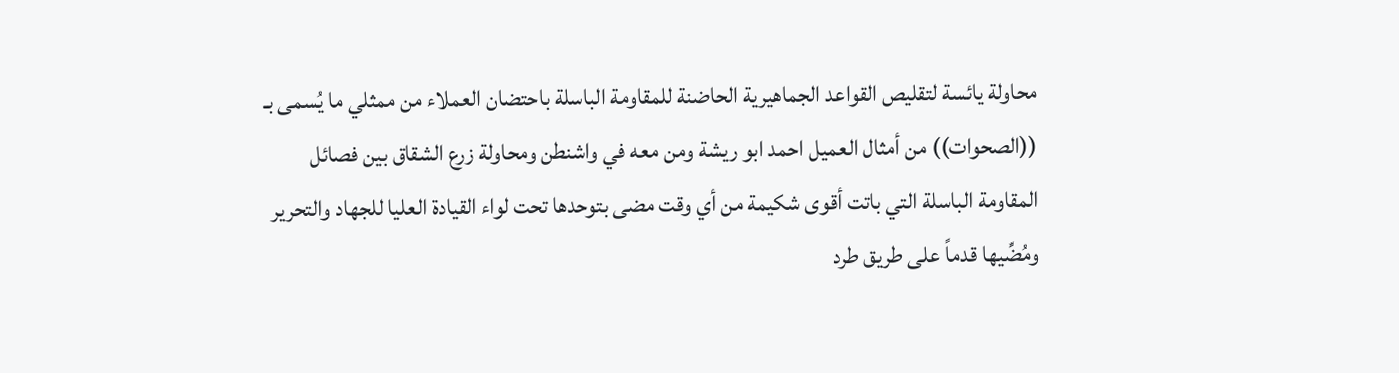محاولة يائسة لتقليص القواعد الجماهيرية الحاضنة للمقاومة الباسلة باحتضان العملاء من ممثلي ما يُسمى بـ ((الصحوات)) من أمثال العميل احمد ابو ريشة ومن معه في واشنطن ومحاولة زرع الشقاق بين فصائل المقاومة الباسلة التي باتت أقوى شكيمة من أي وقت مضى بتوحدها تحت لواء القيادة العليا للجهاد والتحرير ومُضِّيها قدماً على طريق طرد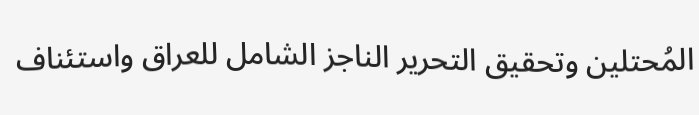المُحتلين وتحقيق التحرير الناجز الشامل للعراق واستئناف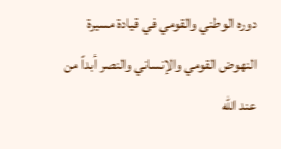دوره الوطني والقومي في قيادة مسيرة النهوض القومي والإنساني والنصر أبداً من عند الله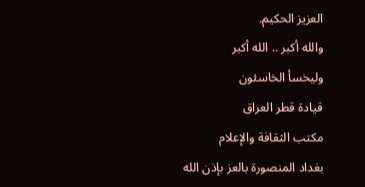العزيز الحكيم.
والله أكبر .. الله أكبر
وليخسأ الخاسئون
قيادة قطر العراق
مكتب الثقافة والإعلام
بغداد المنصورة بالعز بإذن الله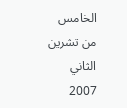الخامس من تشرين الثاني 2007